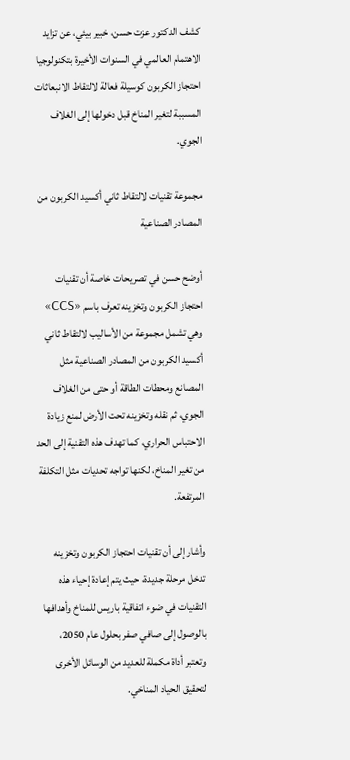كشف الدكتور عزت حسن، خبير بيئي، عن تزايد الاهتمام العالمي في السنوات الأخيرة بتكنولوجيا احتجاز الكربون كوسيلة فعالة لالتقاط الانبعاثات المسببة لتغير المناخ قبل دخولها إلى الغلاف الجوي.

مجموعة تقنيات لالتقاط ثاني أكسيد الكربون من المصادر الصناعية

أوضح حسن في تصريحات خاصة أن تقنيات احتجاز الكربون وتخزينه تعرف باسم «CCS» وهي تشمل مجموعة من الأساليب لالتقاط ثاني أكسيد الكربون من المصادر الصناعية مثل المصانع ومحطات الطاقة أو حتى من الغلاف الجوي، ثم نقله وتخزينه تحت الأرض لمنع زيادة الاحتباس الحراري، كما تهدف هذه التقنية إلى الحد من تغير المناخ، لكنها تواجه تحديات مثل التكلفة المرتفعة.

وأشار إلى أن تقنيات احتجاز الكربون وتخزينه تدخل مرحلة جديدة، حيث يتم إعادة إحياء هذه التقنيات في ضوء اتفاقية باريس للمناخ وأهدافها بالوصول إلى صافي صفر بحلول عام 2050، وتعتبر أداة مكملة للعديد من الوسائل الأخرى لتحقيق الحياد المناخي.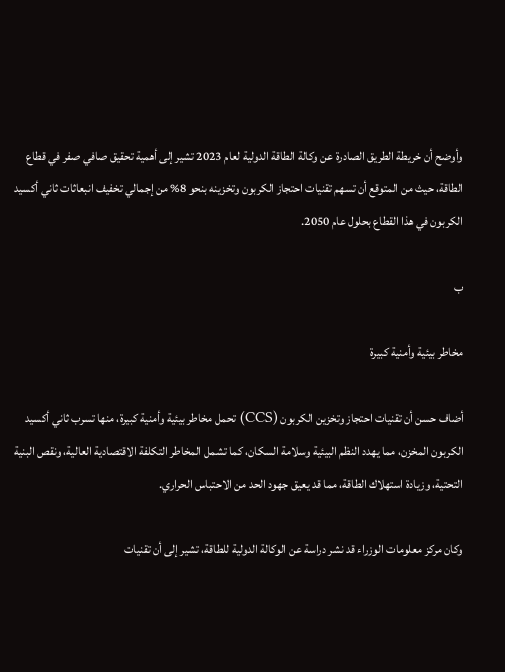وأوضح أن خريطة الطريق الصادرة عن وكالة الطاقة الدولية لعام 2023 تشير إلى أهمية تحقيق صافي صفر في قطاع الطاقة، حيث من المتوقع أن تسهم تقنيات احتجاز الكربون وتخزينه بنحو 8% من إجمالي تخفيف انبعاثات ثاني أكسيد الكربون في هذا القطاع بحلول عام 2050.

ب

مخاطر بيئية وأمنية كبيرة

أضاف حسن أن تقنيات احتجاز وتخزين الكربون (CCS) تحمل مخاطر بيئية وأمنية كبيرة، منها تسرب ثاني أكسيد الكربون المخزن، مما يهدد النظم البيئية وسلامة السكان، كما تشمل المخاطر التكلفة الاقتصادية العالية، ونقص البنية التحتية، وزيادة استهلاك الطاقة، مما قد يعيق جهود الحد من الاحتباس الحراري.

وكان مركز معلومات الوزراء قد نشر دراسة عن الوكالة الدولية للطاقة، تشير إلى أن تقنيات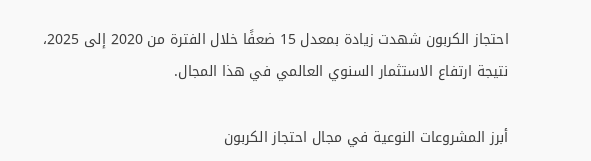احتجاز الكربون شهدت زيادة بمعدل 15 ضعفًا خلال الفترة من 2020 إلى 2025، نتيجة ارتفاع الاستثمار السنوي العالمي في هذا المجال.

أبرز المشروعات النوعية في مجال احتجاز الكربون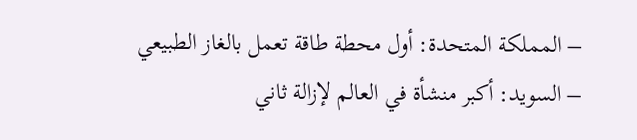– المملكة المتحدة: أول محطة طاقة تعمل بالغاز الطبيعي
– السويد: أكبر منشأة في العالم لإزالة ثاني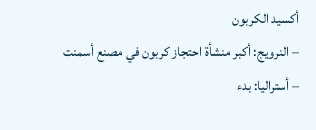أكسيد الكربون
– النرويج: أكبر منشأة احتجاز كربون في مصنع أسمنت
– أستراليا: بدء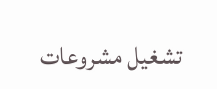تشغيل مشروعات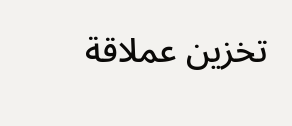تخزين عملاقة